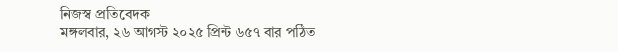নিজস্ব প্রতিবেদক
মঙ্গলবার, ২৬ আগস্ট ২০২৫ প্রিন্ট ৬৫৭ বার পঠিত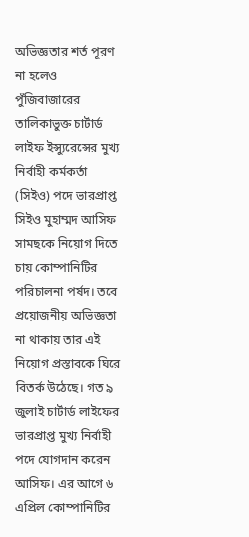অভিজ্ঞতার শর্ত পূরণ না হলেও পুঁজিবাজারের তালিকাভুক্ত চার্টার্ড লাইফ ইন্স্যুরেন্সের মুখ্য নির্বাহী কর্মকর্তা (সিইও) পদে ভারপ্রাপ্ত সিইও মুহাম্মদ আসিফ সামছকে নিয়োগ দিতে চায় কোম্পানিটির পরিচালনা পর্ষদ। তবে প্রয়োজনীয় অভিজ্ঞতা না থাকায় তার এই নিয়োগ প্রস্তাবকে ঘিরে বিতর্ক উঠেছে। গত ৯ জুলাই চার্টার্ড লাইফের ভারপ্রাপ্ত মুখ্য নির্বাহী পদে যোগদান করেন আসিফ। এর আগে ৬ এপ্রিল কোম্পানিটির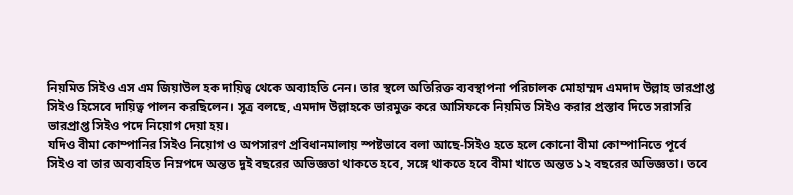নিয়মিত সিইও এস এম জিয়াউল হক দায়িত্ব থেকে অব্যাহতি নেন। তার স্থলে অতিরিক্ত ব্যবস্থাপনা পরিচালক মোহাম্মদ এমদাদ উল্লাহ ভারপ্রাপ্ত সিইও হিসেবে দায়িত্ব পালন করছিলেন। সূত্র বলছে, এমদাদ উল্লাহকে ভারমুক্ত করে আসিফকে নিয়মিত সিইও করার প্রস্তাব দিতে সরাসরি ভারপ্রাপ্ত সিইও পদে নিয়োগ দেয়া হয়।
যদিও বীমা কোম্পানির সিইও নিয়োগ ও অপসারণ প্রবিধানমালায় স্পষ্টভাবে বলা আছে-সিইও হতে হলে কোনো বীমা কোম্পানিতে পূর্বে সিইও বা তার অব্যবহিত নিম্নপদে অন্তত দুই বছরের অভিজ্ঞতা থাকতে হবে, সঙ্গে থাকতে হবে বীমা খাতে অন্তত ১২ বছরের অভিজ্ঞতা। তবে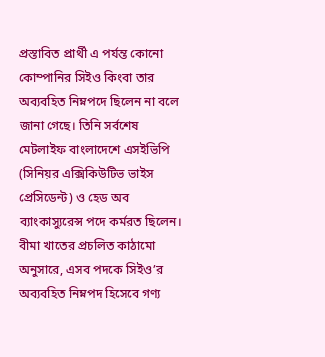প্রস্তাবিত প্রার্থী এ পর্যন্ত কোনো কোম্পানির সিইও কিংবা তার অব্যবহিত নিম্নপদে ছিলেন না বলে জানা গেছে। তিনি সর্বশেষ মেটলাইফ বাংলাদেশে এসইভিপি (সিনিয়র এক্সিকিউটিভ ভাইস প্রেসিডেন্ট) ও হেড অব ব্যাংকাস্যুরেন্স পদে কর্মরত ছিলেন।
বীমা খাতের প্রচলিত কাঠামো অনুসারে, এসব পদকে সিইও’র অব্যবহিত নিম্নপদ হিসেবে গণ্য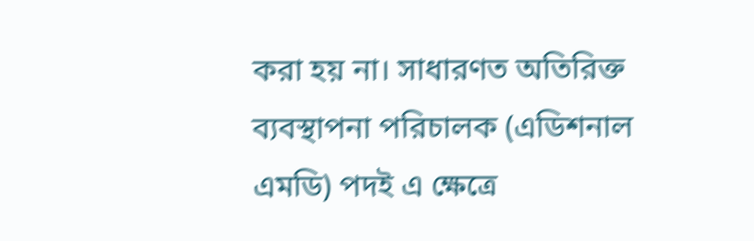করা হয় না। সাধারণত অতিরিক্ত ব্যবস্থাপনা পরিচালক (এডিশনাল এমডি) পদই এ ক্ষেত্রে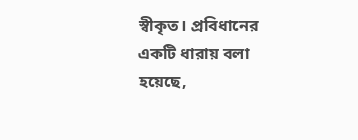স্বীকৃত। প্রবিধানের একটি ধারায় বলা হয়েছে,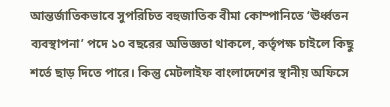আন্তর্জাতিকভাবে সুপরিচিত বহুজাতিক বীমা কোম্পানিতে ‘ঊর্ধ্বতন ব্যবস্থাপনা’ পদে ১০ বছরের অভিজ্ঞতা থাকলে, কর্তৃপক্ষ চাইলে কিছু শর্তে ছাড় দিতে পারে। কিন্তু মেটলাইফ বাংলাদেশের স্থানীয় অফিসে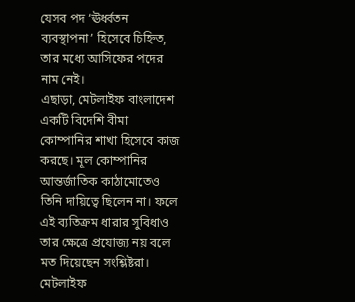যেসব পদ ‘ঊর্ধ্বতন ব্যবস্থাপনা’ হিসেবে চিহ্নিত, তার মধ্যে আসিফের পদের নাম নেই।
এছাড়া, মেটলাইফ বাংলাদেশ একটি বিদেশি বীমা কোম্পানির শাখা হিসেবে কাজ করছে। মূল কোম্পানির আন্তর্জাতিক কাঠামোতেও তিনি দায়িত্বে ছিলেন না। ফলে এই ব্যতিক্রম ধারার সুবিধাও তার ক্ষেত্রে প্রযোজ্য নয় বলে মত দিয়েছেন সংশ্লিষ্টরা। মেটলাইফ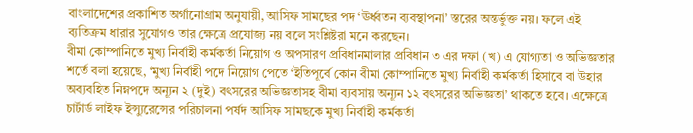বাংলাদেশের প্রকাশিত অর্গানোগ্রাম অনুযায়ী, আসিফ সামছের পদ ‘ঊর্ধ্বতন ব্যবস্থাপনা’ স্তরের অন্তর্ভুক্ত নয়। ফলে এই ব্যতিক্রম ধারার সুযোগও তার ক্ষেত্রে প্রযোজ্য নয় বলে সংশ্লিষ্টরা মনে করছেন।
বীমা কোম্পানিতে মুখ্য নির্বাহী কর্মকর্তা নিয়োগ ও অপসারণ প্রবিধানমালার প্রবিধান ৩ এর দফা (খ) এ যোগ্যতা ও অভিজ্ঞতার শর্তে বলা হয়েছে, ‘মুখ্য নির্বাহী পদে নিয়োগ পেতে ‘ইতিপূর্বে কোন বীমা কোম্পানিতে মুখ্য নির্বাহী কর্মকর্তা হিসাবে বা উহার অব্যবহিত নিম্নপদে অন্যূন ২ (দুই) বৎসরের অভিজ্ঞতাসহ বীমা ব্যবসায় অন্যূন ১২ বৎসরের অভিজ্ঞতা’ থাকতে হবে। এক্ষেত্রে চার্টার্ড লাইফ ইন্স্যুরেন্সের পরিচালনা পর্ষদ আসিফ সামছকে মুখ্য নির্বাহী কর্মকর্তা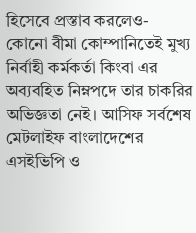হিসেবে প্রস্তাব করলেও- কোনো বীমা কোম্পানিতেই মুখ্য নির্বাহী কর্মকর্তা কিংবা এর অব্যবহিত নিম্নপদে তার চাকরির অভিজ্ঞতা নেই। আসিফ সর্বশেষ মেটলাইফ বাংলাদেশের এসইভিপি ও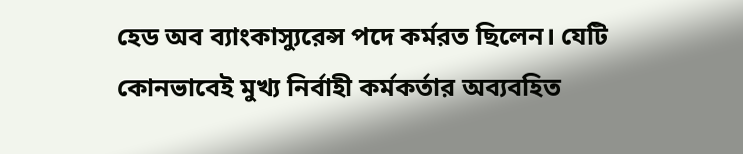হেড অব ব্যাংকাস্যুরেন্স পদে কর্মরত ছিলেন। যেটি কোনভাবেই মুখ্য নির্বাহী কর্মকর্তার অব্যবহিত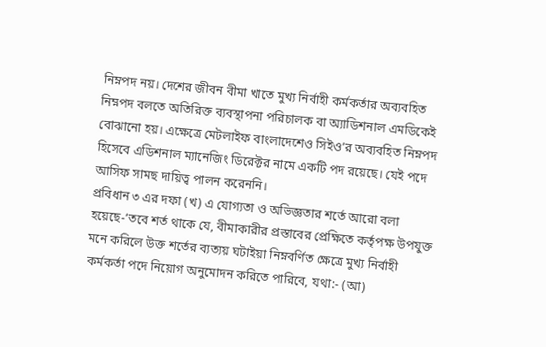নিম্নপদ নয়। দেশের জীবন বীমা খাতে মুখ্য নির্বাহী কর্মকর্তার অব্যবহিত নিম্নপদ বলতে অতিরিক্ত ব্যবস্থাপনা পরিচালক বা অ্যাডিশনাল এমডিকেই বোঝানো হয়। এক্ষেত্রে মেটলাইফ বাংলাদেশেও সিইও’র অব্যবহিত নিম্নপদ হিসেবে এডিশনাল ম্যানেজিং ডিরেক্টর নামে একটি পদ রয়েছে। যেই পদে আসিফ সামছ দায়িত্ব পালন করেননি।
প্রবিধান ৩ এর দফা (খ) এ যোগ্যতা ও অভিজ্ঞতার শর্তে আরো বলা হয়েছে-‘তবে শর্ত থাকে যে, বীমাকারীর প্রস্তাবের প্রেক্ষিতে কর্তৃপক্ষ উপযুক্ত মনে করিলে উক্ত শর্তের ব্যত্যয় ঘটাইয়া নিম্নবর্ণিত ক্ষেত্রে মুখ্য নির্বাহী কর্মকর্তা পদে নিয়োগ অনুমোদন করিতে পারিবে, যথা:- (আ)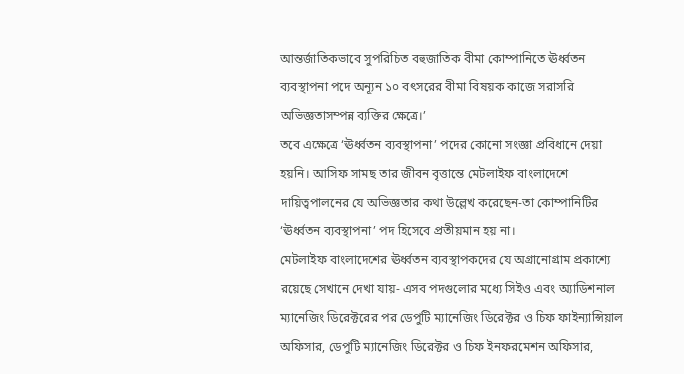আন্তর্জাতিকভাবে সুপরিচিত বহুজাতিক বীমা কোম্পানিতে ঊর্ধ্বতন ব্যবস্থাপনা পদে অন্যূন ১০ বৎসরের বীমা বিষয়ক কাজে সরাসরি অভিজ্ঞতাসম্পন্ন ব্যক্তির ক্ষেত্রে।’
তবে এক্ষেত্রে ‘ঊর্ধ্বতন ব্যবস্থাপনা’ পদের কোনো সংজ্ঞা প্রবিধানে দেয়া হয়নি। আসিফ সামছ তার জীবন বৃত্তান্তে মেটলাইফ বাংলাদেশে দায়িত্বপালনের যে অভিজ্ঞতার কথা উল্লেখ করেছেন-তা কোম্পানিটির ‘ঊর্ধ্বতন ব্যবস্থাপনা’ পদ হিসেবে প্রতীয়মান হয় না।
মেটলাইফ বাংলাদেশের ঊর্ধ্বতন ব্যবস্থাপকদের যে অগ্রানোগ্রাম প্রকাশ্যে রয়েছে সেখানে দেখা যায়- এসব পদগুলোর মধ্যে সিইও এবং অ্যাডিশনাল ম্যানেজিং ডিরেক্টরের পর ডেপুটি ম্যানেজিং ডিরেক্টর ও চিফ ফাইন্যান্সিয়াল অফিসার, ডেপুটি ম্যানেজিং ডিরেক্টর ও চিফ ইনফরমেশন অফিসার,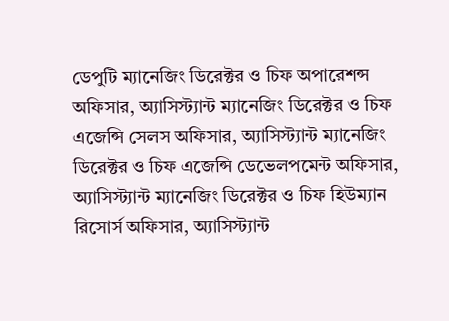ডেপুটি ম্যানেজিং ডিরেক্টর ও চিফ অপারেশন্স অফিসার, অ্যাসিস্ট্যান্ট ম্যানেজিং ডিরেক্টর ও চিফ এজেন্সি সেলস অফিসার, অ্যাসিস্ট্যান্ট ম্যানেজিং ডিরেক্টর ও চিফ এজেন্সি ডেভেলপমেন্ট অফিসার, অ্যাসিস্ট্যান্ট ম্যানেজিং ডিরেক্টর ও চিফ হিউম্যান রিসোর্স অফিসার, অ্যাসিস্ট্যান্ট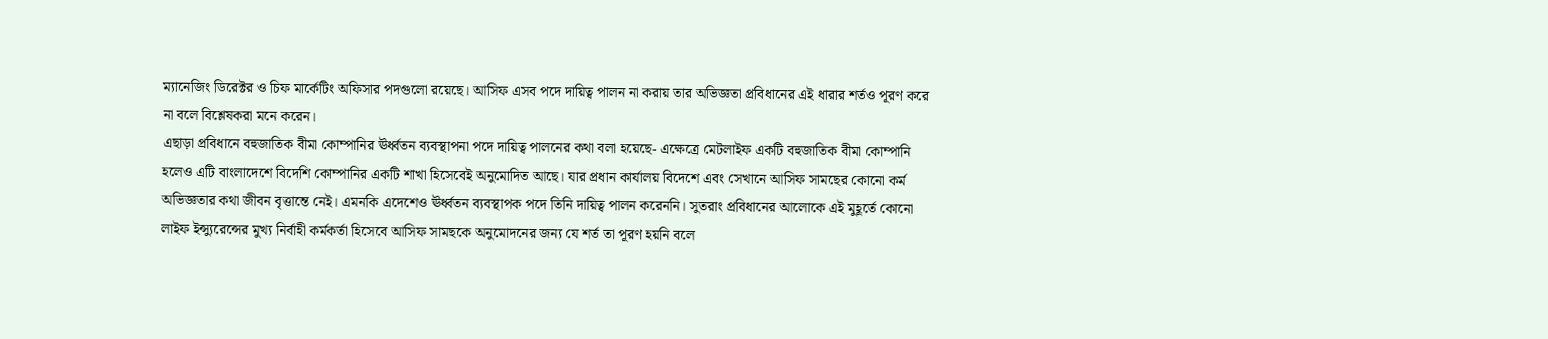ম্যানেজিং ডিরেক্টর ও চিফ মার্কেটিং অফিসার পদগুলো রয়েছে। আসিফ এসব পদে দায়িত্ব পালন না করায় তার অভিজ্ঞতা প্রবিধানের এই ধারার শর্তও পূরণ করে না বলে বিশ্লেষকরা মনে করেন।
এছাড়া প্রবিধানে বহুজাতিক বীমা কোম্পানির ঊর্ধ্বতন ব্যবস্থাপনা পদে দায়িত্ব পালনের কথা বলা হয়েছে- এক্ষেত্রে মেটলাইফ একটি বহুজাতিক বীমা কোম্পানি হলেও এটি বাংলাদেশে বিদেশি কোম্পানির একটি শাখা হিসেবেই অনুমোদিত আছে। যার প্রধান কার্যালয় বিদেশে এবং সেখানে আসিফ সামছের কোনো কর্ম অভিজ্ঞতার কথা জীবন বৃত্তান্তে নেই। এমনকি এদেশেও ঊর্ধ্বতন ব্যবস্থাপক পদে তিনি দায়িত্ব পালন করেননি। সুতরাং প্রবিধানের আলোকে এই মুহূর্তে কোনো লাইফ ইন্স্যুরেন্সের মুখ্য নির্বাহী কর্মকর্তা হিসেবে আসিফ সামছকে অনুমোদনের জন্য যে শর্ত তা পূরণ হয়নি বলে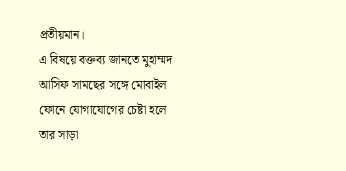প্রতীয়মান।
এ বিষয়ে বক্তব্য জানতে মুহাম্মদ আসিফ সামছের সঙ্গে মোবাইল ফোনে যোগাযোগের চেষ্টা হলে তার সাড়া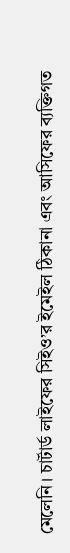মেলেনি। চার্টার্ড লাইফের সিইও’র ইমেইল ঠিকানা এবং আসিফের ব্যক্তিগত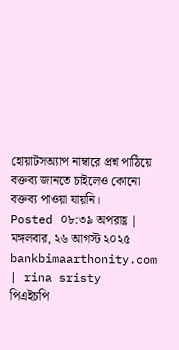হোয়াটসঅ্যাপ নাম্বারে প্রশ্ন পাঠিয়ে বক্তব্য জানতে চাইলেও কোনো বক্তব্য পাওয়া যায়নি।
Posted ০৮:৩৯ অপরাহ্ণ | মঙ্গলবার, ২৬ আগস্ট ২০২৫
bankbimaarthonity.com | rina sristy
পিএইচপি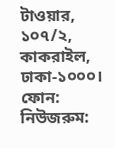টাওয়ার, ১০৭/২, কাকরাইল, ঢাকা-১০০০।
ফোন: নিউজরুম: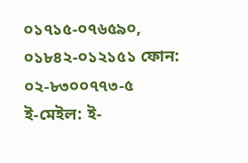০১৭১৫-০৭৬৫৯০, ০১৮৪২-০১২১৫১ ফোন: ০২-৮৩০০৭৭৩-৫
ই-মেইল: ই-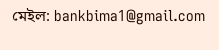মেইল: bankbima1@gmail.com